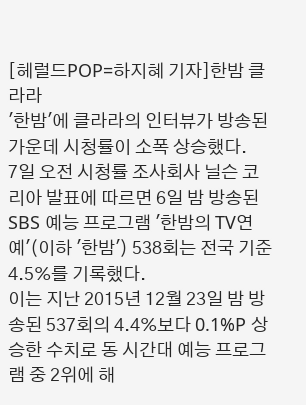[헤럴드POP=하지혜 기자]한밤 클라라
'한밤'에 클라라의 인터뷰가 방송된 가운데 시청률이 소폭 상승했다.
7일 오전 시청률 조사회사 닐슨 코리아 발표에 따르면 6일 밤 방송된 SBS 예능 프로그램 '한밤의 TV연예'(이하 '한밤') 538회는 전국 기준 4.5%를 기록했다.
이는 지난 2015년 12월 23일 밤 방송된 537회의 4.4%보다 0.1%P 상승한 수치로 동 시간대 예능 프로그램 중 2위에 해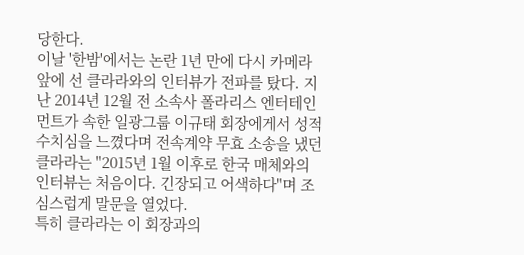당한다.
이날 '한밤'에서는 논란 1년 만에 다시 카메라 앞에 선 클라라와의 인터뷰가 전파를 탔다. 지난 2014년 12월 전 소속사 폴라리스 엔터테인먼트가 속한 일광그룹 이규태 회장에게서 성적 수치심을 느꼈다며 전속계약 무효 소송을 냈던 클라라는 "2015년 1월 이후로 한국 매체와의 인터뷰는 처음이다. 긴장되고 어색하다"며 조심스럽게 말문을 열었다.
특히 클라라는 이 회장과의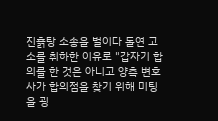진흙탕 소송을 벌이다 돌연 고소를 취하한 이유로 "갑자기 합의를 한 것은 아니고 양측 변호사가 합의점을 찾기 위해 미팅을 굉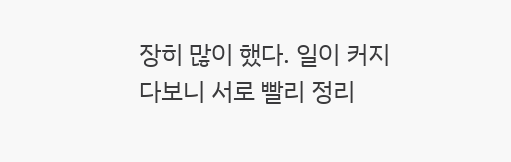장히 많이 했다. 일이 커지다보니 서로 빨리 정리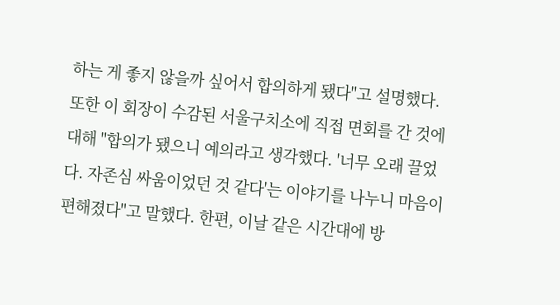하는 게 좋지 않을까 싶어서 합의하게 됐다"고 설명했다.
또한 이 회장이 수감된 서울구치소에 직접 면회를 간 것에 대해 "합의가 됐으니 예의라고 생각했다. '너무 오래 끌었다. 자존심 싸움이었던 것 같다'는 이야기를 나누니 마음이 편해졌다"고 말했다. 한편, 이날 같은 시간대에 방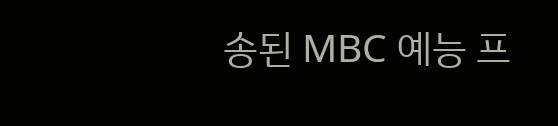송된 MBC 예능 프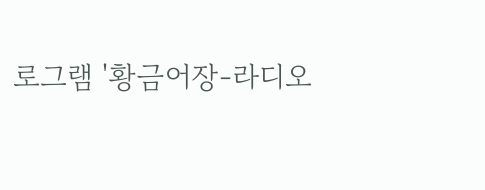로그램 '황금어장-라디오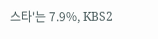스타'는 7.9%, KBS2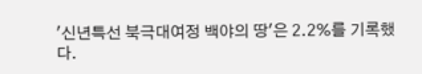'신년특선 북극대여정 백야의 땅'은 2.2%를 기록했다.